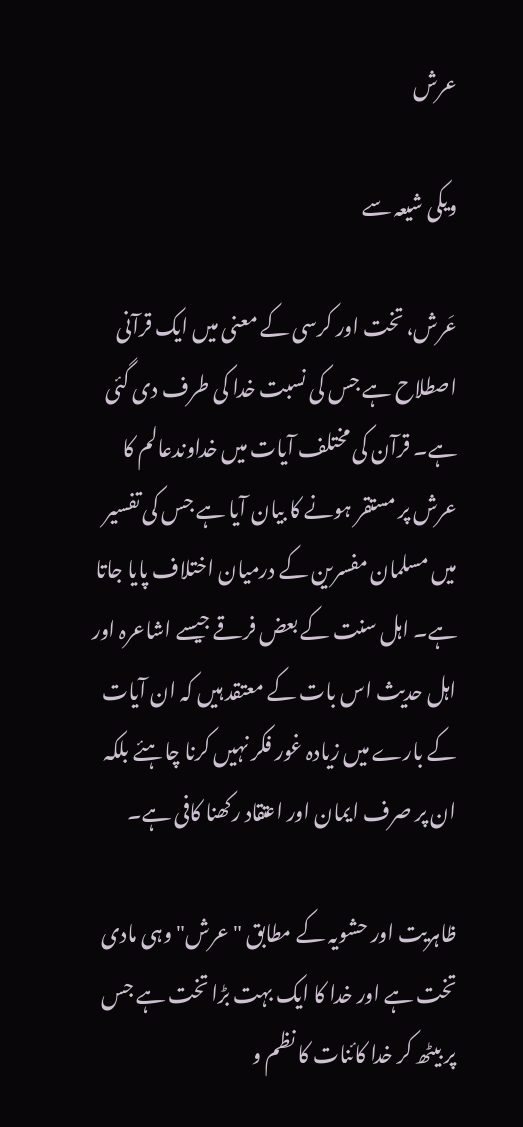عرش

ویکی شیعہ سے

عَرش، تخت اور کرسی کے معنی میں ایک قرآنی اصطلاح ہے جس کی نسبت خدا کی طرف دی گئی ہے۔ قرآن کی مختلف آیات میں خداوندعالم کا عرش پر مستقر ہونے کا بیان آیا ہے جس کی تفسیر میں مسلمان مفسرین کے درمیان اختلاف پایا جاتا ہے۔ اہل‌ سنت کے بعض فرقے جیسے اشاعرہ اور اہل‌ حدیث اس بات کے معتقد ہیں کہ ان آیات کے بارے میں زیادہ غور فکر نہیں کرنا چاہئے بلکہ ان پر صرف ایمان اور اعتقاد رکھنا کافی ہے۔

ظاہریت اور حشویہ کے مطابق "عرش" وہی مادی تخت ہے اور خدا کا ایک بہت بڑا تخت ہے جس پر بیٹھ کر خدا کائنات کا نظم و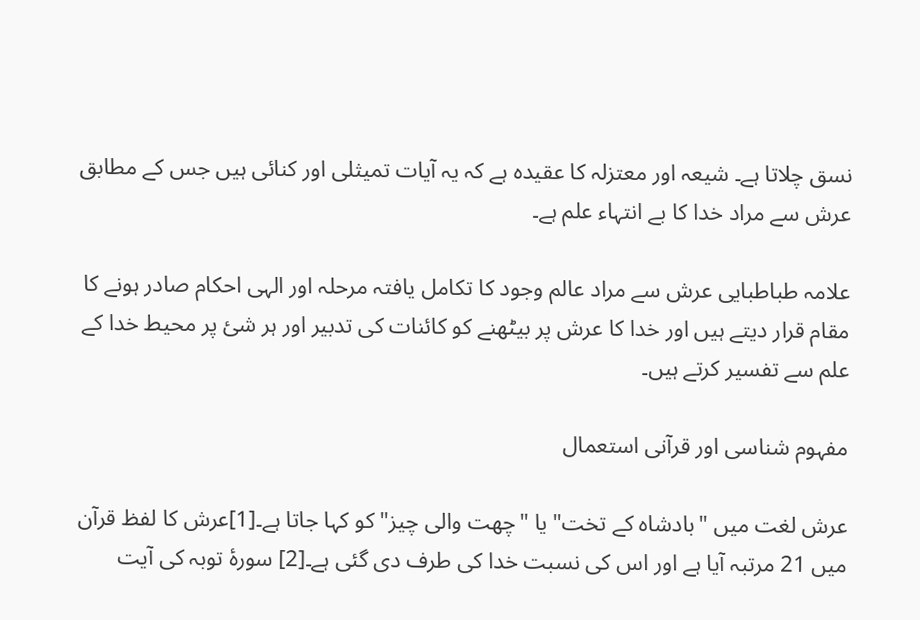نسق چلاتا ہے۔ شیعہ اور معتزلہ کا عقیدہ ہے کہ یہ آیات تمیثلی اور کنائی ہیں جس کے مطابق عرش سے مراد خدا کا بے انتہاء علم ہے۔

علامہ طباطبایی عرش سے مراد عالم وجود کا تکامل یافتہ مرحلہ اور الہی احکام صادر ہونے کا مقام قرار دیتے ہیں اور خدا کا عرش پر بیٹھنے کو کائنات کی تدبیر اور ہر شئ پر محیط خدا کے علم سے تفسیر کرتے ہیں۔

مفہوم‌ شناسی اور قرآنی استعمال

عرش لغت میں "بادشاہ کے تخت" یا "چھت والی چیز" کو کہا جاتا ہے۔[1]عرش کا لفظ قرآن میں 21 مرتبہ آیا ہے اور اس کی نسبت خدا کی طرف دی گئی ہے۔[2] سورۂ توبہ کی آیت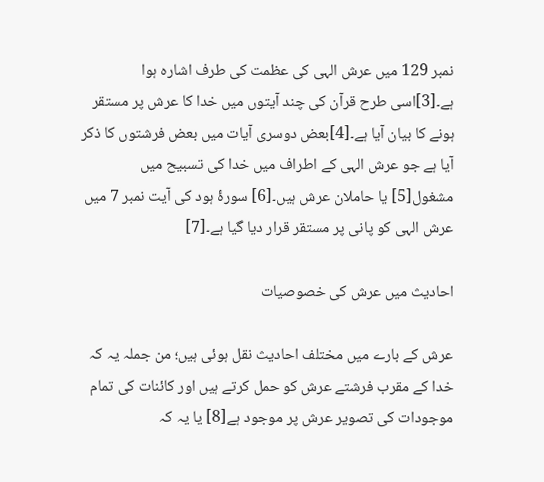نمبر 129 میں عرش الہی کی عظمت کی طرف اشارہ ہوا ہے۔[3]اسی طرح قرآن کی چند آیتوں میں خدا کا عرش پر مستقر ہونے کا بیان آیا ہے۔[4]بعض دوسری آیات میں بعض فرشتوں کا ذکر آیا ہے جو عرش الہی کے اطراف میں خدا کی تسبیح میں مشغول[5] یا حاملان عرش ہیں۔[6] سورۂ ہود کی آیت نمبر 7 میں عرش الہی کو پانی پر مستقر قرار دیا گیا ہے۔[7]

احادیث میں عرش کی خصوصیات

عرش کے بارے میں مختلف احادیث نقل ہوئی ہیں؛ من جملہ یہ کہ خدا کے مقرب فرشتے عرش کو حمل کرتے ہیں اور کائنات کی تمام موجودات کی تصویر عرش پر موجود ہے[8] یا یہ کہ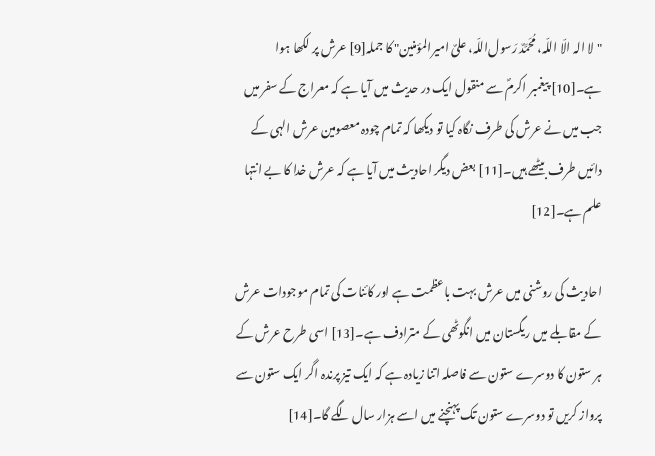"لا الہ الّا اللّہ، مُحَمَّدٌ رَسول‌اللّہ، علیٌ امیرالمؤمنین" کا جملہ[9] عرش پر لکھا ہوا ہے۔[10] پیغمبر اکرمؐ سے منقول ایک در حدیث میں آیا ہے کہ معراج کے سفر میں جب میں نے عرش کی طرف نگاہ کیا تو دیکھا کہ تمام چودہ معصومین عرش الہی کے دائیں طرف بیٹھے ہیں۔[11] بعض دیگر احادیث میں آیا ہے کہ عرش خدا کا بے انتہا علم ہے۔[12]

احادیث کی روشنی میں عرش بہت باعظمت ہے اور کائنات کی تمام موجودات عرش کے مقابلے میں ریگستان میں انگوٹھی کے مترادف ہے۔[13] اسی طرح عرش کے ہر ستون کا دوسرے ستون سے فاصلہ اتنا زیادہ ہے کہ ایک تیز پرندہ اگر ایک ستون سے پرواز کریں تو دوسرے ستون تک پہنچنے میں اسے ہزار سال لگے گا۔[14]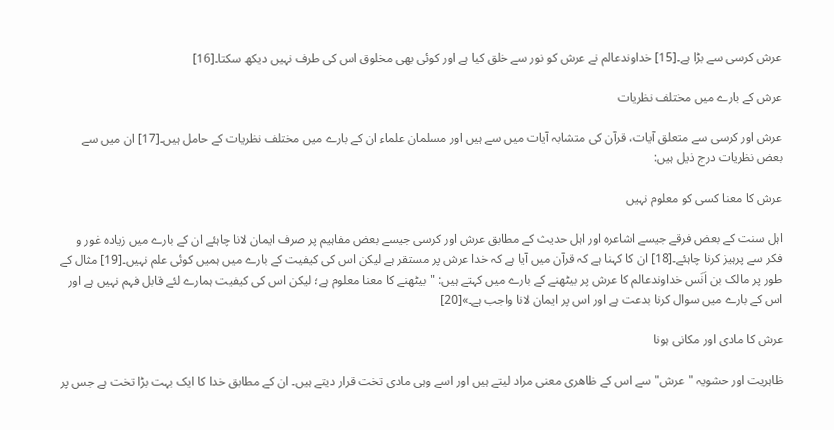عرش کرسی سے بڑا ہے۔[15] خداوندعالم نے عرش کو نور سے خلق کیا ہے اور کوئی بھی مخلوق اس کی طرف نہیں دیکھ سکتا۔[16]

عرش کے بارے میں مختلف نظریات

عرش اور کرسی سے متعلق آیات، قرآن کی متشابہ آیات میں سے ہیں اور مسلمان علماء ان کے بارے میں مختلف نظریات کے حامل ہیں۔[17] ان میں سے بعض نظریات درج ذیل ہیں:

عرش کا معنا کسی کو معلوم نہیں

اہل‌ سنت کے بعض فرقے جیسے اشاعرہ اور اہل‌ حدیث کے مطابق عرش اور کرسی جیسے بعض مفاہیم پر صرف ایمان لانا چاہئے ان کے بارے میں زیادہ غور و فکر سے پرہیز کرنا چاہئے۔[18] ان کا کہنا ہے کہ قرآن میں آیا ہے کہ خدا عرش پر مستقر ہے لیکن اس کی کیفیت کے بارے میں ہمیں کوئی علم نہیں۔[19] مثال کے طور پر مالک بن اَنَس خداوندعالم کا عرش پر بیٹھنے کے بارے میں کہتے ہیں: "بیٹھنے کا معنا معلوم ہے؛ لیکن اس کی کیفیت ہمارے لئے قابل‌ فہم نہیں ہے اور اس کے بارے میں سوال‌ کرنا بدعت ہے اور اس پر ایمان لانا واجب ہے۔»[20]

عرش کا مادی اور مکانی ہونا

ظاہریت اور حشویہ "عرش" سے اس کے ظاهری معنی مراد لیتے ہیں اور اسے وہی مادی تخت قرار دیتے ہیں۔ ان کے مطابق خدا کا ایک بہت بڑا تخت ہے جس پر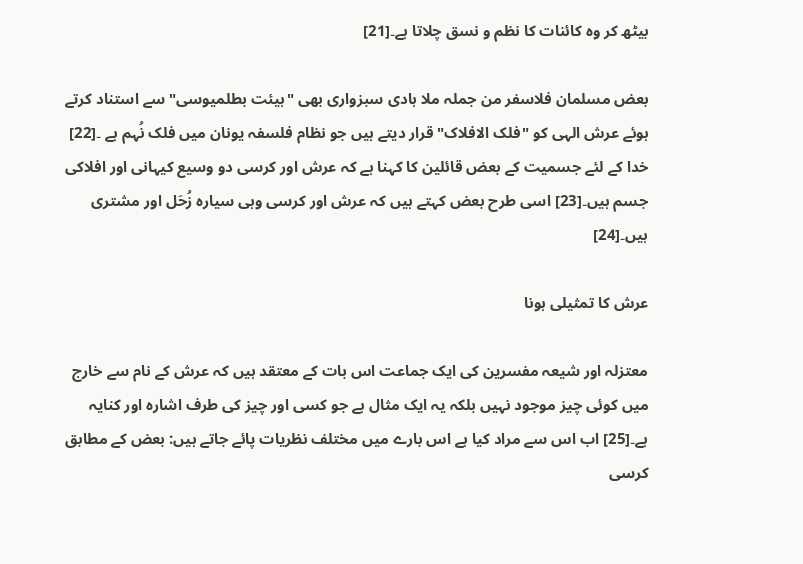بیٹھ کر وہ کائنات کا نظم و نسق چلاتا ہے۔[21]

بعض مسلمان فلاسفر من جملہ ملا ہادی سبزواری بھی "ہیئت بطلمیوسی" سے استناد کرتے ہوئے عرش الہی کو "فلک‌ الافلاک" قرار دیتے ہیں جو نظام فلسفہ یونان میں فلک نُہم ہے ۔[22] خدا کے لئے جسمیت کے بعض قائلین کا کہنا ہے کہ عرش اور کرسی دو وسیع کیہانی اور افلاکی جسم ہیں۔[23] اسی طرح بعض کہتے ہیں کہ عرش اور کرسی وہی سیارہ زُحَل اور مشتری ہیں۔[24]

عرش کا تمثیلی ہونا

معتزلہ اور شیعہ مفسرین کی ایک جماعت اس بات کے معتقد ہیں کہ عرش کے نام سے خارج میں کوئی چیز موجود نہیں بلکہ یہ ایک مثال ہے جو کسی اور چیز کی طرف اشارہ اور کنایہ ہے۔[25] اب اس سے مراد کیا ہے اس بارے میں مختلف نظریات پائے جاتے ہیں: بعض کے مطابق کرسی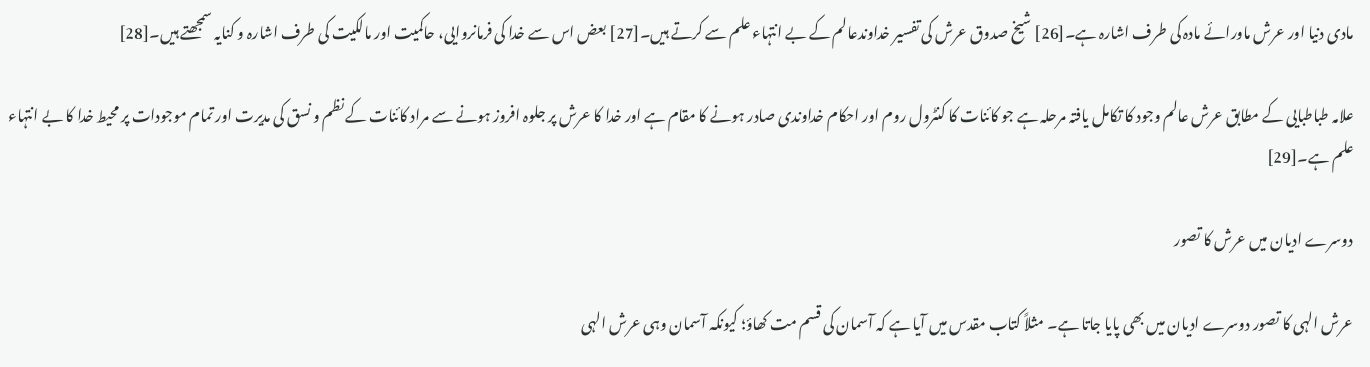مادی دنیا اور عرش ماورائے مادہ کی طرف اشارہ ہے۔[26] شیخ صدوق عرش کی تفسیر خداوندعالم کے بے انتہاء علم سے کرتے ہیں۔[27] بعض اس سے خدا کی فرمانروایی، حاکمیت اور مالکیت کی طرف اشارہ و کنایہ سمجھتے ہیں۔[28]

علامہ طباطبایی کے مطابق عرش عالم وجود کا تکامل یافتہ مرحلہ ہے جو کائنات کا کنٹرول روم اور احکام خداوندی صادر ہونے کا مقام ہے اور خدا کا عرش پر جلوہ افروز ہونے سے مراد کائنات کے نظم و نسق کی مدیرت اور تمام موجودات پر محیط خدا کا بے انتہاء علم ہے۔[29]

دوسرے ادیان میں عرش کا تصور

عرش الہی کا تصور دوسرے ادیان میں بھی پایا جاتا ہے۔ مثلاً کتاب مقدس میں آیا ہے کہ آسمان کی قسم مت کھاؤ؛ کیونکہ آسمان وہی عرش الہی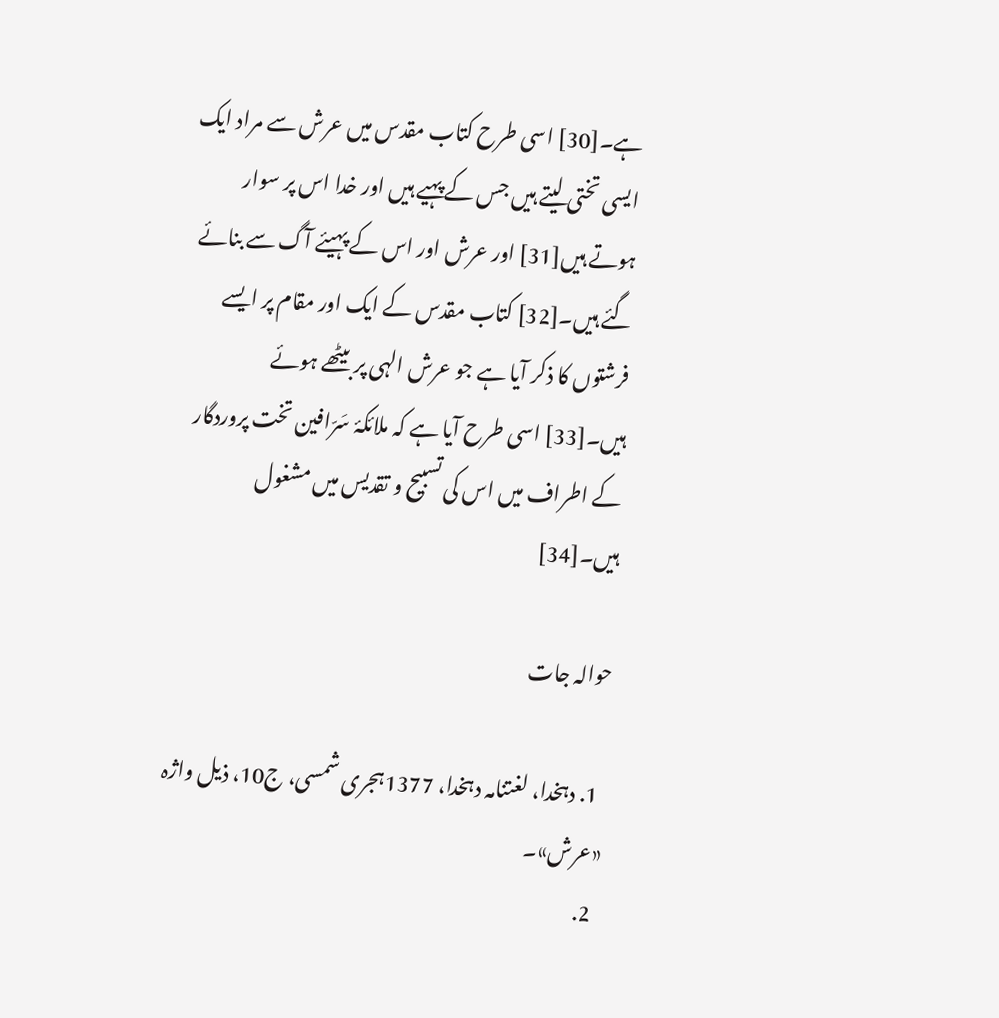ہے۔[30] اسی طرح کتاب مقدس میں عرش سے مراد ایک ایسی تختی لیتے ہیں جس کے پہیے ہیں اور خدا اس پر سوار ہوتے ہیں[31] اور عرش اور اس کے پہیئے آگ سے بنائے گئے ہیں۔[32] کتاب مقدس کے ایک اور مقام پر ایسے فرشتوں کا ذکر آیا ہے جو عرش الہی پر بیٹھے ہوئے ہیں۔[33] اسی طرح آیا ہے کہ ملائکۂ سَرّافین تخت پروردگار کے اطراف میں اس کی تسبیح و تقدیس میں مشغول‌ ہیں۔[34]

حوالہ جات

  1. دہخدا، لغتنامہ دہخدا، 1377ہجری شمسی، ج10، ذیل واژہ «عرش»۔
  2.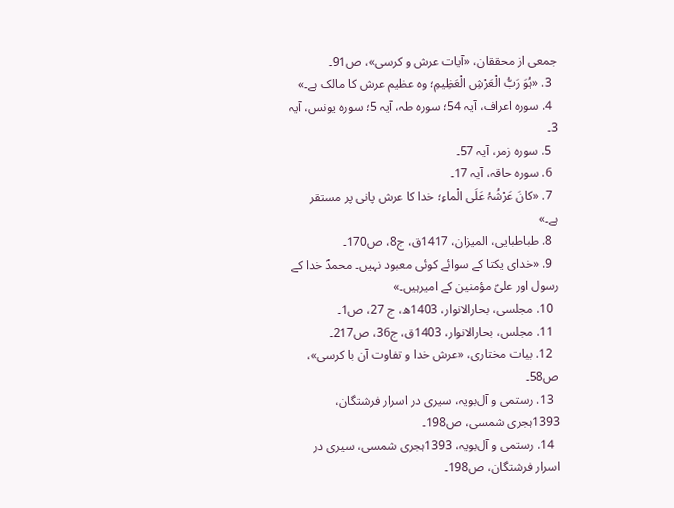جمعی از محققان، «آیات عرش و کرسی»، ص91۔
  3. «ہُوَ رَبُّ الْعَرْشِ الْعَظِيمِ؛ وہ عظیم عرش کا مالک ہے۔»
  4. سورہ اعراف، آیہ 54؛ سورہ طہ، آیہ 5؛ سورہ یونس، آیہ 3۔
  5. سورہ زمر، آیہ 57۔
  6. سورہ حاقہ، آیہ 17۔
  7. «كانَ عَرْشُہُ عَلَى الْماءِ؛ خدا کا عرش پانی پر مستقر ہے۔»
  8. طباطبایی، المیزان، 1417ق، ج8، ص170۔
  9. «خدای یکتا کے سوائے کوئی معبود نہیں۔ محمدؐ خدا کے رسول اور علیؑ مؤمنین کے امیرہیں۔»
  10. مجلسی، بحارالانوار، 1403ھ، ج 27، ص1۔
  11. مجلس، بحارالانوار، 1403ق، ج36، ص217۔
  12. بیات مختاری، «عرش خدا و تفاوت آن با کرسی»، ص58۔
  13. رستمی و آل‌بویہ، سیری در اسرار فرشتگان، 1393ہجری شمسی، ص198۔
  14. رستمی و آل‌بویہ، 1393ہجری شمسی، سیری در اسرار فرشتگان، ص198۔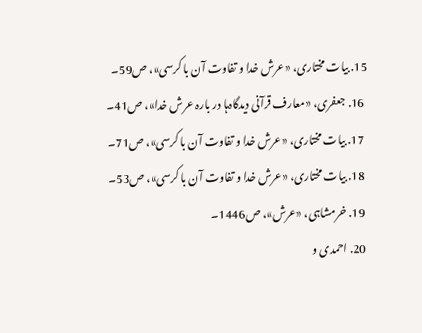15. بیات مختاری، «عرش خدا و تفاوت آن با کرسی»، ص59۔
  16. جعفری، «معارف قرآنی دیدگاہ‌ہا در بارہ عرش خدا»، ص41۔
  17. بیات مختاری، «عرش خدا و تفاوت آن با کرسی»، ص71۔
  18. بیات مختاری، «عرش خدا و تفاوت آن با کرسی»، ص53۔
  19. خرمشاہی، «عرش»، ص1446۔
  20. احمدی و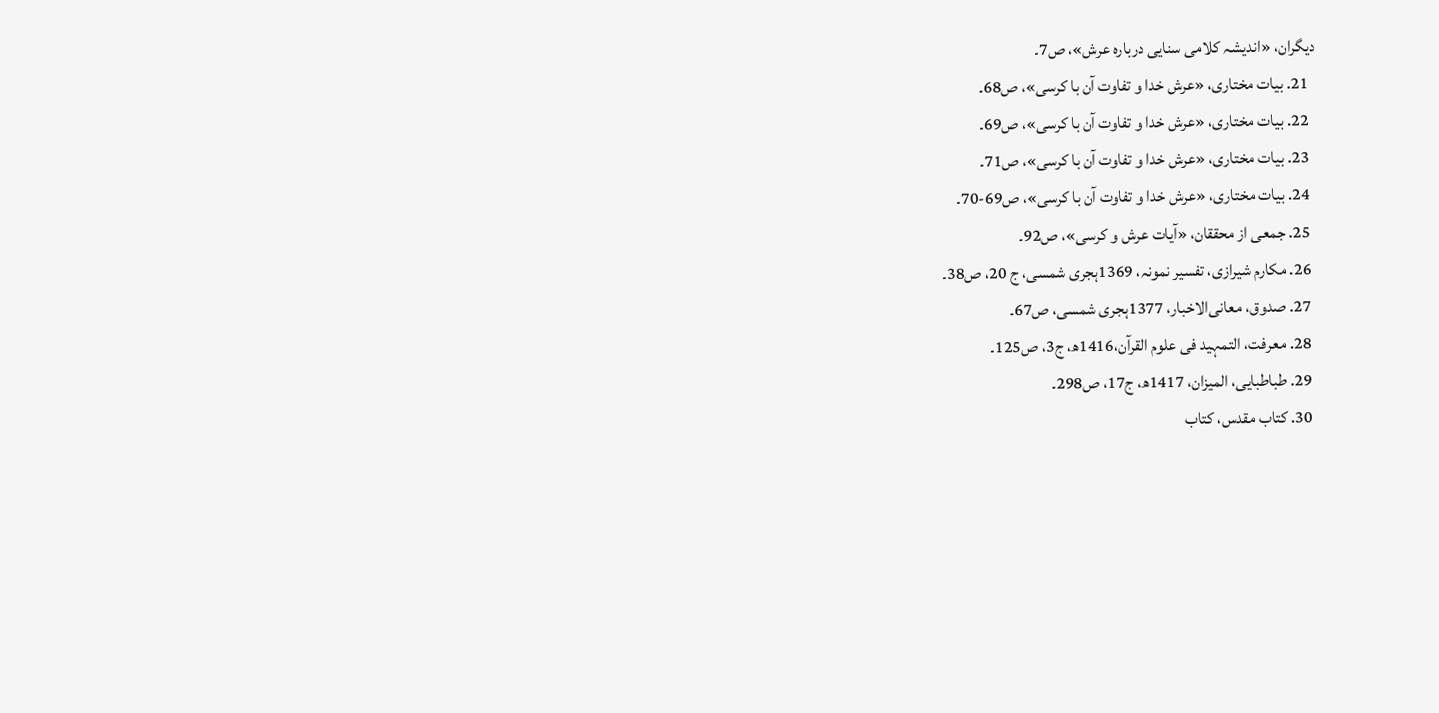دیگران، «اندیشہ کلامی سنایی دربارہ عرش»، ص7۔
  21. بیات مختاری، «عرش خدا و تفاوت آن با کرسی»، ص68۔
  22. بیات مختاری، «عرش خدا و تفاوت آن با کرسی»، ص69۔
  23. بیات مختاری، «عرش خدا و تفاوت آن با کرسی»، ص71۔
  24. بیات مختاری، «عرش خدا و تفاوت آن با کرسی»، ص69-70۔
  25. جمعی از محققان، «آیات عرش و کرسی»، ص92۔
  26. مکارم شیرازی، تفسیر نمونہ، 1369ہجری شمسی، ج 20، ص38۔
  27. صدوق، معانی‌الاخبار، 1377ہجری شمسی، ص67۔
  28. معرفت، التمہید فی علوم القرآن،1416ھ، ج3، ص125۔
  29. طباطبایی، المیزان، 1417ھ، ج17، ص298۔
  30. کتاب مقدس، کتاب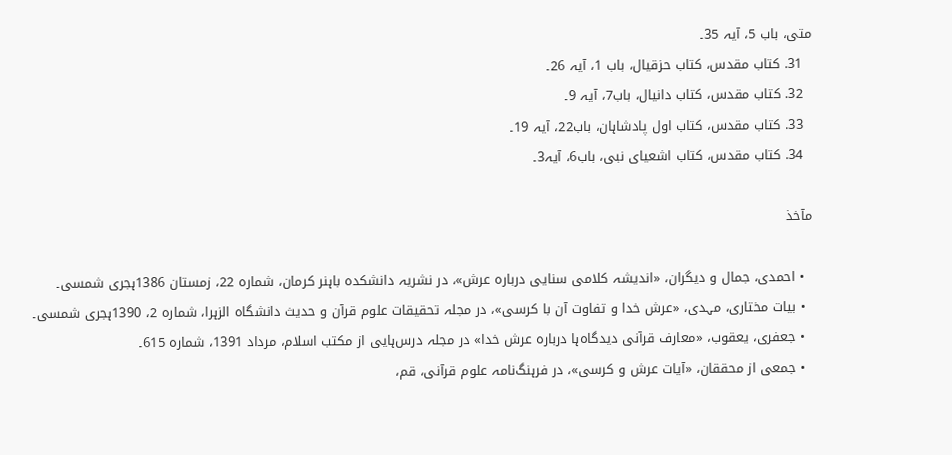متی، باب 5، آیہ 35۔
  31. کتاب مقدس، کتاب حزقیال، باب 1، آیہ 26۔
  32. کتاب مقدس، کتاب دانیال، باب7، آیہ 9۔
  33. کتاب مقدس، کتاب اول پادشاہان، باب22، آیہ 19۔
  34. کتاب مقدس، کتاب اشعیای نبى، باب6، آیہ3۔

مآخذ

  • احمدی، جمال و دیگران، «اندیشہ کلامی سنایی دربارہ عرش»، در نشریہ دانشکدہ باہنر کرمان، شمارہ 22، زمستان 1386ہجری شمسی۔
  • بیات مختاری، مہدی، «عرش خدا و تفاوت آن با کرسی»، در مجلہ تحقیقات علوم قرآن و حدیث دانشگاہ الزہرا، شمارہ 2، 1390ہجری شمسی۔
  • جعفری، یعقوب، «معارف قرآنی دیدگاہ‌ہا دربارہ عرش خدا» در مجلہ درس‌ہایی از مکتب اسلام، مرداد 1391، شمارہ 615۔
  • جمعی از محققان، «آیات عرش و کرسی»، در فرہنگ‌نامہ علوم قرآنی، قم،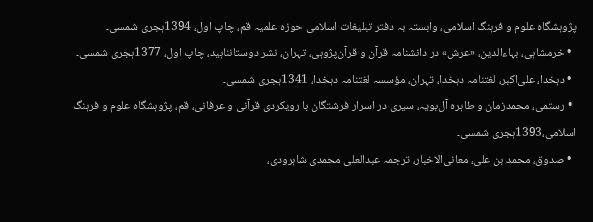پژوہشگاہ علوم و فرہنگ اسلامی، وابستہ بہ دفتر تبلیغات اسلامی حوزہ علمیہ قم، چاپ اول، 1394ہجری شمسی۔
  • خرمشاہی، بہاءالدین، «عرش» در دانشنامہ قرآن و قرآن‌پژوہی، تہران، نشر دوستانناہید، چاپ اول، 1377ہجری شمسی۔
  • دہخدا، علی‌اکبر، لغتنامہ دہخدا، تہران، مؤسسہ لغتنامہ دہخدا، 1341ہجری شمسی۔
  • رستمی، محمدزمان و طاہرہ آل‌بویہ، سیری در اسرار فرشتگان با رویکردی قرآنی و عرفانی، قم، پژوہشگاہ علوم و فرہنگ اسلامی،1393ہجری شمسی۔
  • صدوق، محمد بن علی، معانی‌الاخبار، ترجمہ عبدالعلی محمدی شاہرودی،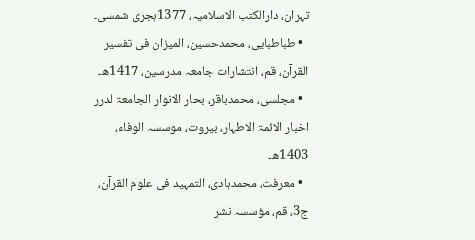تہران، دارالکتب الاسلامیہ، 1377ہجری شمسی۔
  • طباطبایی، محمدحسین، المیزان فی تفسیر القرآن، قم، انتشارات جامعہ مدرسین، 1417ھ۔
  • مجلسی، محمدباقر، بحار الانوار الجامعۃ لدرر اخبار الائمۃ الاطہار، بیروت، موسسہ الوفاء، 1403ھ۔
  • معرفت، محمدہادی، التمہید فی علوم القرآن، ج3، قم، مؤسسہ نشر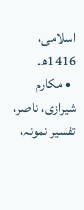اسلامی، 1416ھ۔
  • مکارم شیرازی، ناصر، تفسیر نمونہ،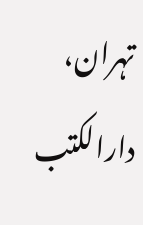تہران، دارالکتب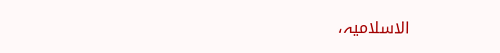الاسلامیہ،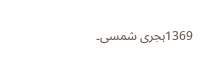1369ہجری شمسی۔